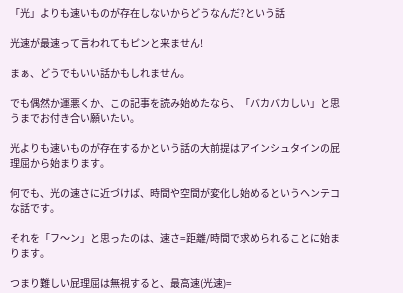「光」よりも速いものが存在しないからどうなんだ?という話

光速が最速って言われてもピンと来ません!

まぁ、どうでもいい話かもしれません。

でも偶然か運悪くか、この記事を読み始めたなら、「バカバカしい」と思うまでお付き合い願いたい。

光よりも速いものが存在するかという話の大前提はアインシュタインの屁理屈から始まります。

何でも、光の速さに近づけば、時間や空間が変化し始めるというヘンテコな話です。

それを「フ〜ン」と思ったのは、速さ=距離/時間で求められることに始まります。

つまり難しい屁理屈は無視すると、最高速(光速)=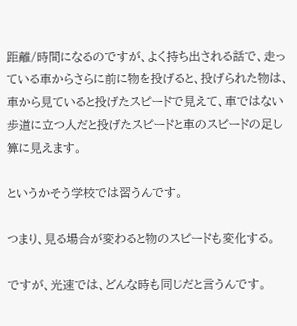距離/時間になるのですが、よく持ち出される話で、走っている車からさらに前に物を投げると、投げられた物は、車から見ていると投げたスピードで見えて、車ではない歩道に立つ人だと投げたスピードと車のスピードの足し算に見えます。

というかそう学校では習うんです。

つまり、見る場合が変わると物のスピードも変化する。

ですが、光速では、どんな時も同じだと言うんです。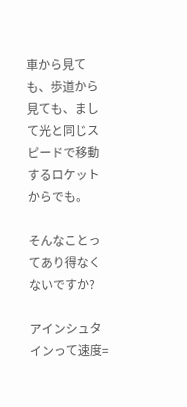車から見ても、歩道から見ても、まして光と同じスピードで移動するロケットからでも。

そんなことってあり得なくないですか?

アインシュタインって速度=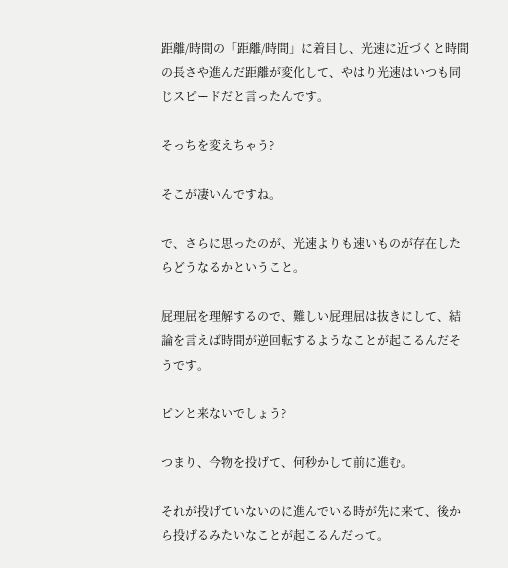距離/時間の「距離/時間」に着目し、光速に近づくと時間の長さや進んだ距離が変化して、やはり光速はいつも同じスピードだと言ったんです。

そっちを変えちゃう?

そこが凄いんですね。

で、さらに思ったのが、光速よりも速いものが存在したらどうなるかということ。

屁理屈を理解するので、難しい屁理屈は抜きにして、結論を言えば時間が逆回転するようなことが起こるんだそうです。

ピンと来ないでしょう?

つまり、今物を投げて、何秒かして前に進む。

それが投げていないのに進んでいる時が先に来て、後から投げるみたいなことが起こるんだって。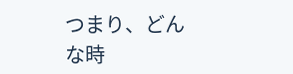つまり、どんな時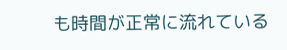も時間が正常に流れている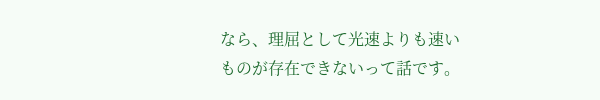なら、理屈として光速よりも速いものが存在できないって話です。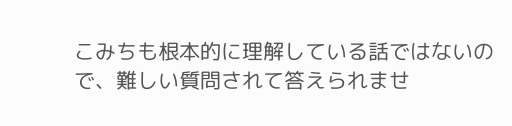こみちも根本的に理解している話ではないので、難しい質問されて答えられませ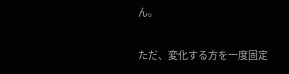ん。

ただ、変化する方を一度固定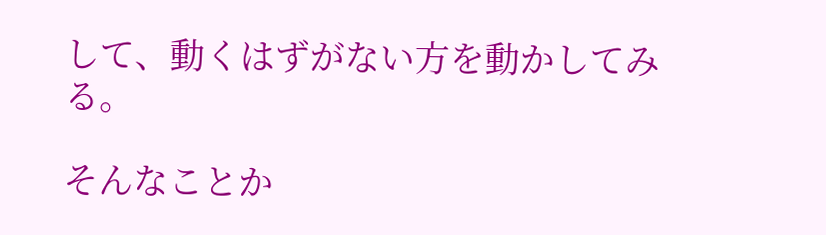して、動くはずがない方を動かしてみる。

そんなことか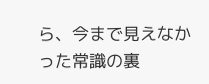ら、今まで見えなかった常識の裏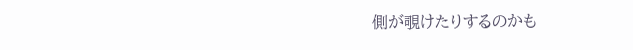側が覗けたりするのかも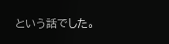という話でした。